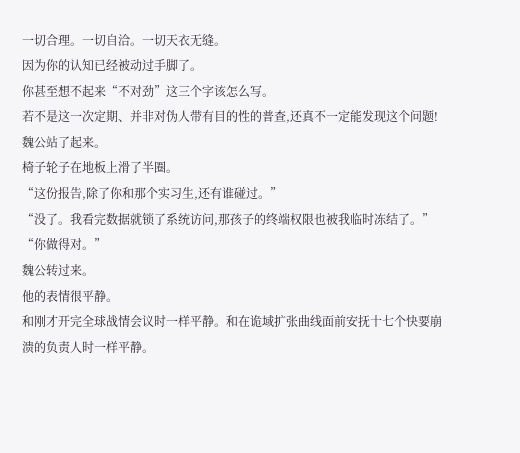一切合理。一切自洽。一切天衣无缝。
因为你的认知已经被动过手脚了。
你甚至想不起来“不对劲”这三个字该怎么写。
若不是这一次定期、并非对伪人带有目的性的普查,还真不一定能发现这个问题!
魏公站了起来。
椅子轮子在地板上滑了半圈。
“这份报告,除了你和那个实习生,还有谁碰过。”
“没了。我看完数据就锁了系统访问,那孩子的终端权限也被我临时冻结了。”
“你做得对。”
魏公转过来。
他的表情很平静。
和刚才开完全球战情会议时一样平静。和在诡域扩张曲线面前安抚十七个快要崩溃的负责人时一样平静。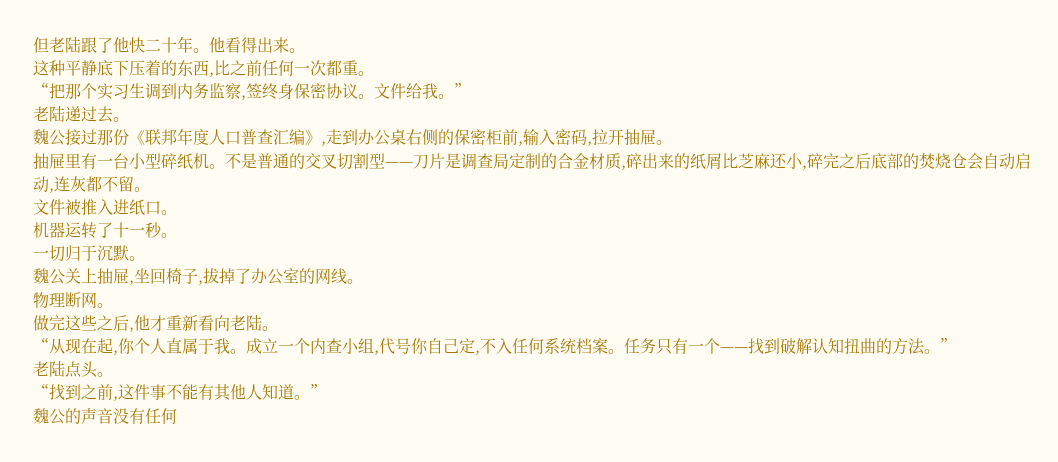但老陆跟了他快二十年。他看得出来。
这种平静底下压着的东西,比之前任何一次都重。
“把那个实习生调到内务监察,签终身保密协议。文件给我。”
老陆递过去。
魏公接过那份《联邦年度人口普查汇编》,走到办公桌右侧的保密柜前,输入密码,拉开抽屉。
抽屉里有一台小型碎纸机。不是普通的交叉切割型——刀片是调查局定制的合金材质,碎出来的纸屑比芝麻还小,碎完之后底部的焚烧仓会自动启动,连灰都不留。
文件被推入进纸口。
机器运转了十一秒。
一切归于沉默。
魏公关上抽屉,坐回椅子,拔掉了办公室的网线。
物理断网。
做完这些之后,他才重新看向老陆。
“从现在起,你个人直属于我。成立一个内查小组,代号你自己定,不入任何系统档案。任务只有一个——找到破解认知扭曲的方法。”
老陆点头。
“找到之前,这件事不能有其他人知道。”
魏公的声音没有任何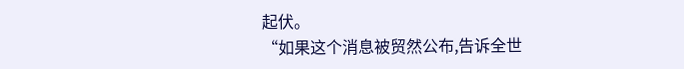起伏。
“如果这个消息被贸然公布,告诉全世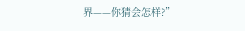界——你猜会怎样?”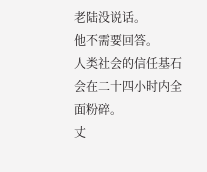老陆没说话。
他不需要回答。
人类社会的信任基石会在二十四小时内全面粉碎。
丈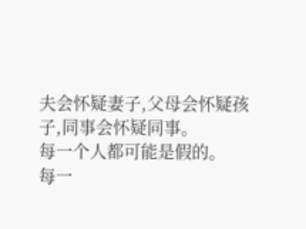夫会怀疑妻子,父母会怀疑孩子,同事会怀疑同事。
每一个人都可能是假的。
每一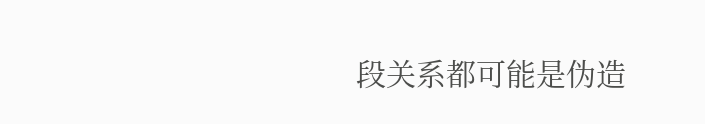段关系都可能是伪造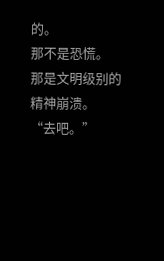的。
那不是恐慌。
那是文明级别的精神崩溃。
“去吧。”